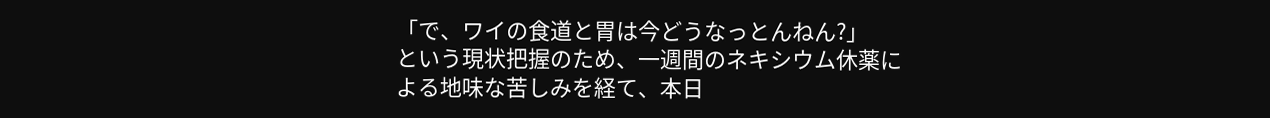「で、ワイの食道と胃は今どうなっとんねん?」
という現状把握のため、一週間のネキシウム休薬による地味な苦しみを経て、本日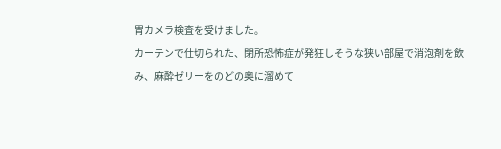胃カメラ検査を受けました。
カーテンで仕切られた、閉所恐怖症が発狂しそうな狭い部屋で消泡剤を飲み、麻酔ゼリーをのどの奥に溜めて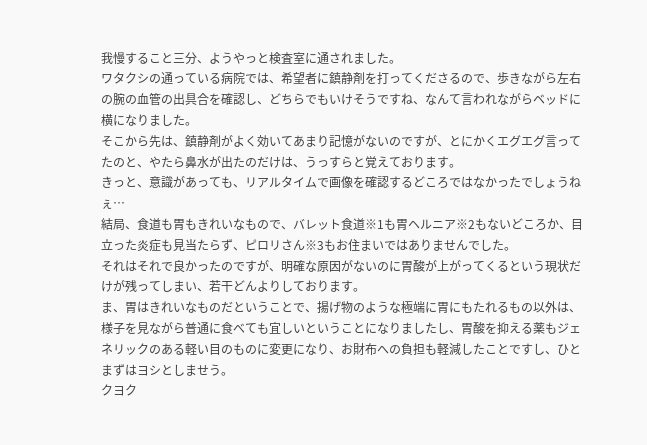我慢すること三分、ようやっと検査室に通されました。
ワタクシの通っている病院では、希望者に鎮静剤を打ってくださるので、歩きながら左右の腕の血管の出具合を確認し、どちらでもいけそうですね、なんて言われながらベッドに横になりました。
そこから先は、鎮静剤がよく効いてあまり記憶がないのですが、とにかくエグエグ言ってたのと、やたら鼻水が出たのだけは、うっすらと覚えております。
きっと、意識があっても、リアルタイムで画像を確認するどころではなかったでしょうねぇ…
結局、食道も胃もきれいなもので、バレット食道※1も胃ヘルニア※2もないどころか、目立った炎症も見当たらず、ピロリさん※3もお住まいではありませんでした。
それはそれで良かったのですが、明確な原因がないのに胃酸が上がってくるという現状だけが残ってしまい、若干どんよりしております。
ま、胃はきれいなものだということで、揚げ物のような極端に胃にもたれるもの以外は、様子を見ながら普通に食べても宜しいということになりましたし、胃酸を抑える薬もジェネリックのある軽い目のものに変更になり、お財布への負担も軽減したことですし、ひとまずはヨシとしませう。
クヨク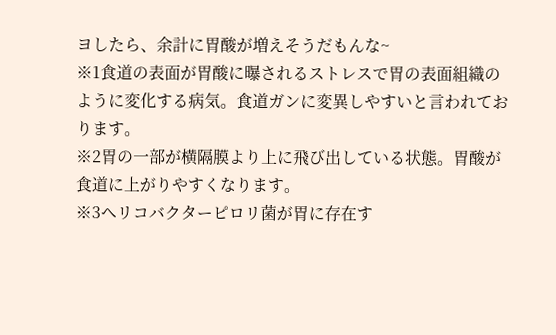ヨしたら、余計に胃酸が増えそうだもんな~
※1食道の表面が胃酸に曝されるストレスで胃の表面組織のように変化する病気。食道ガンに変異しやすいと言われております。
※2胃の一部が横隔膜より上に飛び出している状態。胃酸が食道に上がりやすくなります。
※3ヘリコバクターピロリ菌が胃に存在す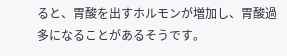ると、胃酸を出すホルモンが増加し、胃酸過多になることがあるそうです。